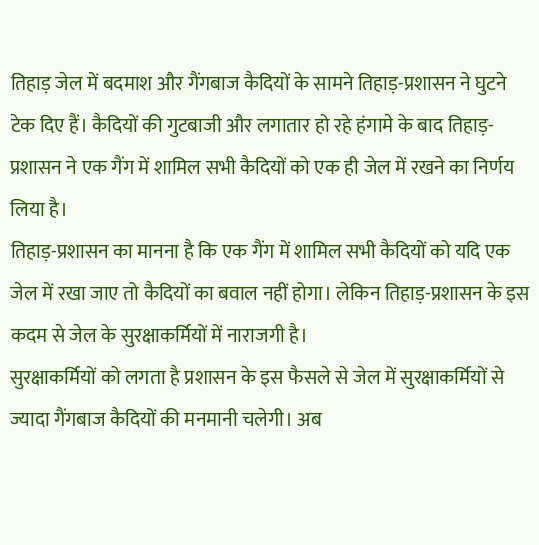तिहाड़ जेल में बदमाश और गैंगबाज कैदियों के सामने तिहाड़-प्रशासन ने घुटने टेक दिए हैं। कैदियों की गुटबाजी और लगातार हो रहे हंगामे के बाद तिहाड़-प्रशासन ने एक गैंग में शामिल सभी कैदियों को एक ही जेल में रखने का निर्णय लिया है।
तिहाड़-प्रशासन का मानना है कि एक गैंग में शामिल सभी कैदियों को यदि एक जेल में रखा जाए तो कैदियों का बवाल नहीं होगा। लेकिन तिहाड़-प्रशासन के इस कदम से जेल के सुरक्षाकर्मियों में नाराजगी है।
सुरक्षाकर्मियों को लगता है प्रशासन के इस फैसले से जेल में सुरक्षाकर्मियों से ज्यादा गैंगबाज कैदियों की मनमानी चलेगी। अब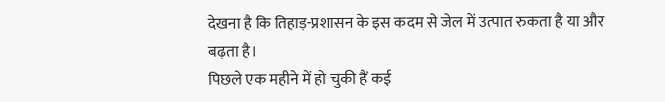देखना है कि तिहाड़-प्रशासन के इस कदम से जेल में उत्पात रुकता है या और बढ़ता है।
पिछले एक महीने में हो चुकी हैं कई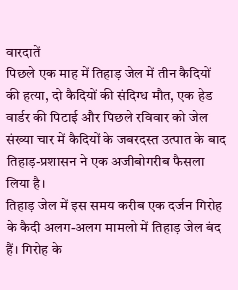वारदातें
पिछले एक माह में तिहाड़ जेल में तीन कैदियों की हत्या, दो कैदियों की संदिग्ध मौत, एक हेड वार्डर की पिटाई और पिछले रविवार को जेल संख्या चार में कैदियों के जबरदस्त उत्पात के बाद तिहाड़-प्रशासन ने एक अजीबोगरीब फैसला लिया है।
तिहाड़ जेल में इस समय करीब एक दर्जन गिरोह के कैदी अलग-अलग मामलो में तिहाड़ जेल बंद हैं। गिरोह के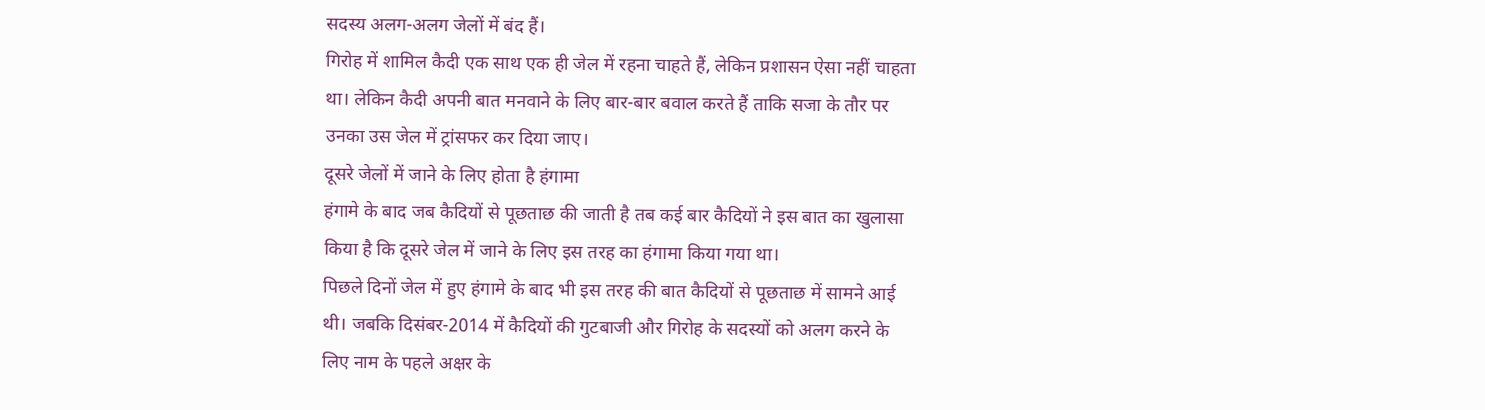सदस्य अलग-अलग जेलों में बंद हैं।
गिरोह में शामिल कैदी एक साथ एक ही जेल में रहना चाहते हैं, लेकिन प्रशासन ऐसा नहीं चाहता था। लेकिन कैदी अपनी बात मनवाने के लिए बार-बार बवाल करते हैं ताकि सजा के तौर पर उनका उस जेल में ट्रांसफर कर दिया जाए।
दूसरे जेलों में जाने के लिए होता है हंगामा
हंगामे के बाद जब कैदियों से पूछताछ की जाती है तब कई बार कैदियों ने इस बात का खुलासा किया है कि दूसरे जेल में जाने के लिए इस तरह का हंगामा किया गया था।
पिछले दिनों जेल में हुए हंगामे के बाद भी इस तरह की बात कैदियों से पूछताछ में सामने आई थी। जबकि दिसंबर-2014 में कैदियों की गुटबाजी और गिरोह के सदस्यों को अलग करने के लिए नाम के पहले अक्षर के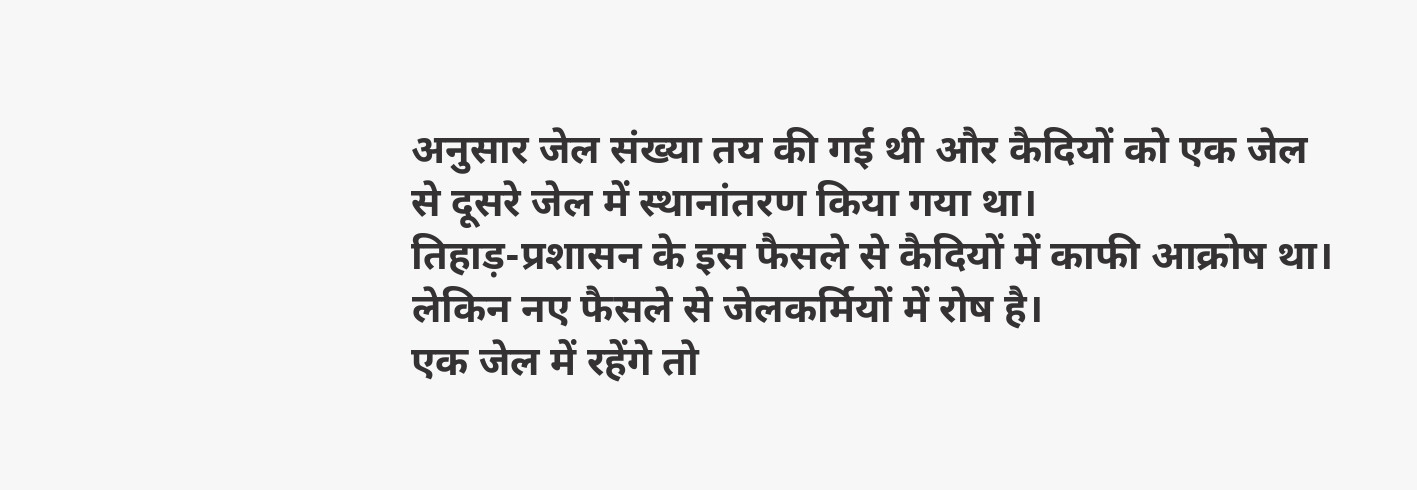अनुसार जेल संख्या तय की गई थी और कैदियों को एक जेल से दूसरे जेल में स्थानांतरण किया गया था।
तिहाड़-प्रशासन के इस फैसले से कैदियों में काफी आक्रोष था। लेकिन नए फैसले से जेलकर्मियों में रोष है।
एक जेल में रहेंगे तो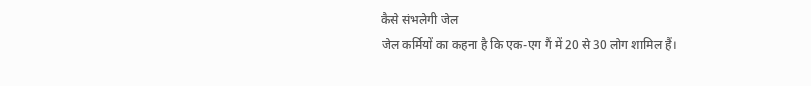कैसे संभलेगी जेल
जेल कर्मियों का कहना है कि एक-एग गैं में 20 से 30 लोग शामिल हैं।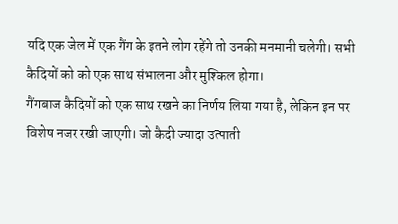यदि एक जेल में एक गैंग के इतने लोग रहेंगे तो उनकी मनमानी चलेगी। सभी कैदियों को को एक साथ संभालना और मुश्किल होगा।
गैंगबाज कैदियों को एक साथ रखने का निर्णय लिया गया है, लेकिन इन पर विशेष नजर रखी जाएगी। जो कैदी ज्यादा उत्पाती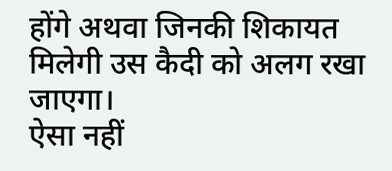होंगे अथवा जिनकी शिकायत मिलेगी उस कैदी को अलग रखा जाएगा।
ऐसा नहीं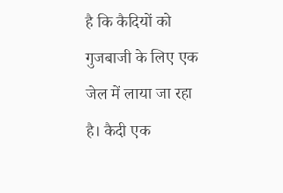है कि कैदियों को गुजबाजी के लिए एक जेल में लाया जा रहा है। कैदी एक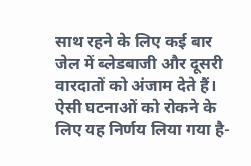साथ रहने के लिए कई बार जेल में ब्लेडबाजी और दूसरी वारदातों को अंजाम देते हैं। ऐसी घटनाओं को रोकने के लिए यह निर्णय लिया गया है-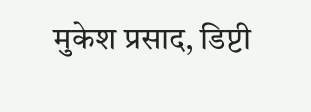मुकेश प्रसाद, डिप्टी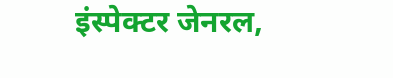इंस्पेक्टर जेनरल,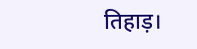तिहाड़।